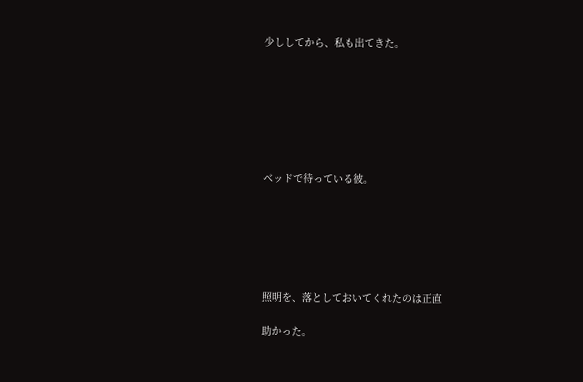少ししてから、私も出てきた。







ベッドで待っている彼。






照明を、落としておいてくれたのは正直

助かった。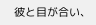彼と目が合い、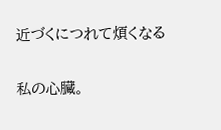近づくにつれて煩くなる

私の心臓。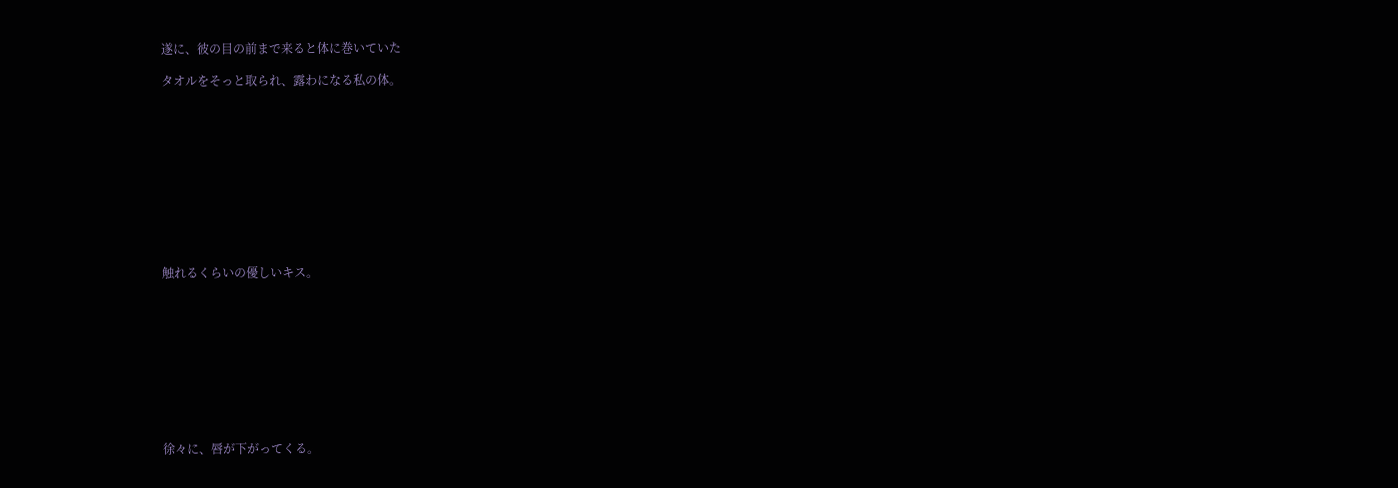遂に、彼の目の前まで来ると体に巻いていた

タオルをそっと取られ、露わになる私の体。











触れるくらいの優しいキス。










徐々に、唇が下がってくる。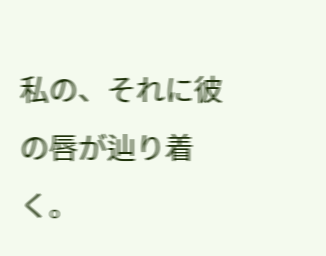私の、それに彼の唇が辿り着く。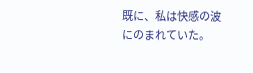既に、私は快感の波にのまれていた。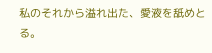私のそれから溢れ出た、愛液を舐めとる。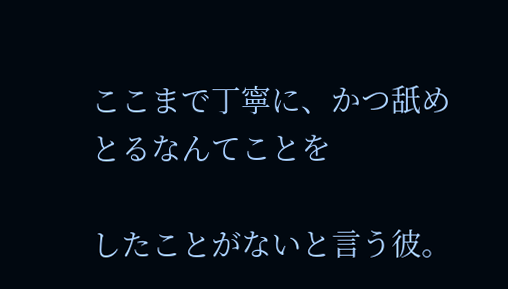ここまで丁寧に、かつ舐めとるなんてことを

したことがないと言う彼。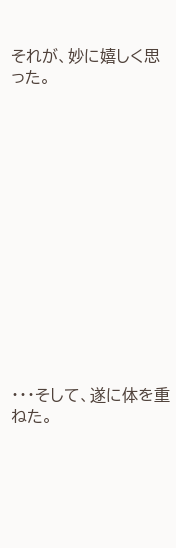それが、妙に嬉しく思った。














・・・そして、遂に体を重ねた。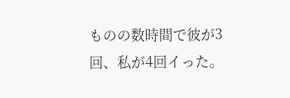ものの数時間で彼が3回、私が4回イった。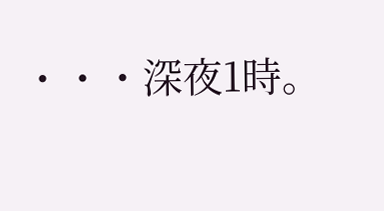・・・深夜1時。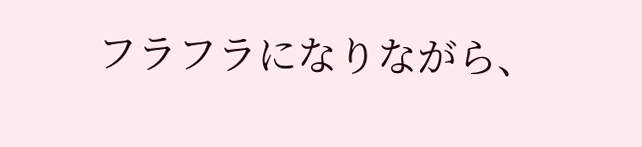フラフラになりながら、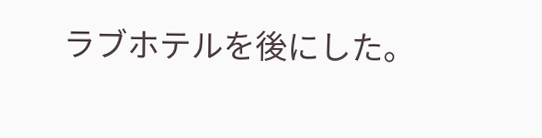ラブホテルを後にした。